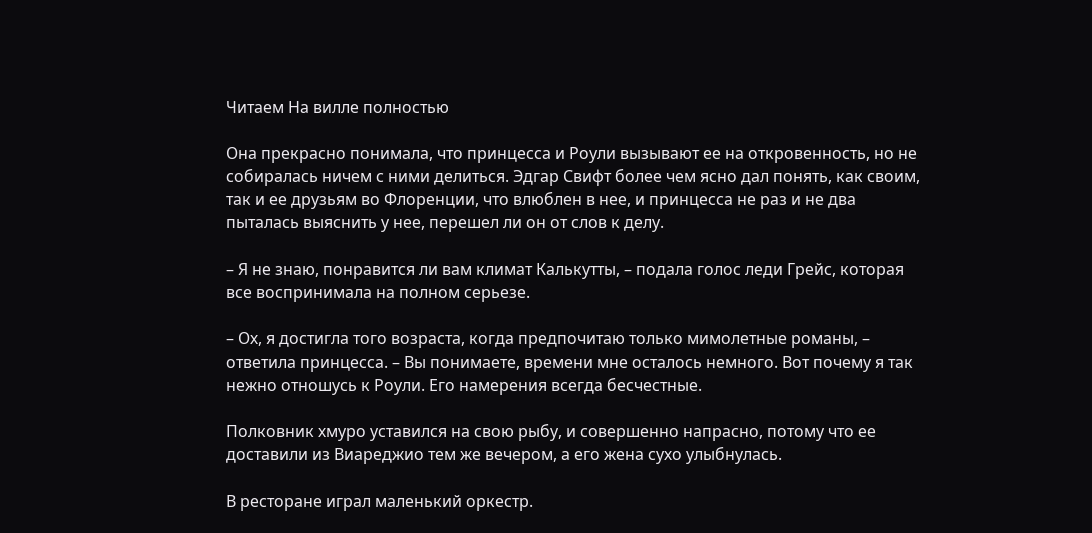Читаем На вилле полностью

Она прекрасно понимала, что принцесса и Роули вызывают ее на откровенность, но не собиралась ничем с ними делиться. Эдгар Свифт более чем ясно дал понять, как своим, так и ее друзьям во Флоренции, что влюблен в нее, и принцесса не раз и не два пыталась выяснить у нее, перешел ли он от слов к делу.

– Я не знаю, понравится ли вам климат Калькутты, – подала голос леди Грейс, которая все воспринимала на полном серьезе.

– Ох, я достигла того возраста, когда предпочитаю только мимолетные романы, – ответила принцесса. – Вы понимаете, времени мне осталось немного. Вот почему я так нежно отношусь к Роули. Его намерения всегда бесчестные.

Полковник хмуро уставился на свою рыбу, и совершенно напрасно, потому что ее доставили из Виареджио тем же вечером, а его жена сухо улыбнулась.

В ресторане играл маленький оркестр.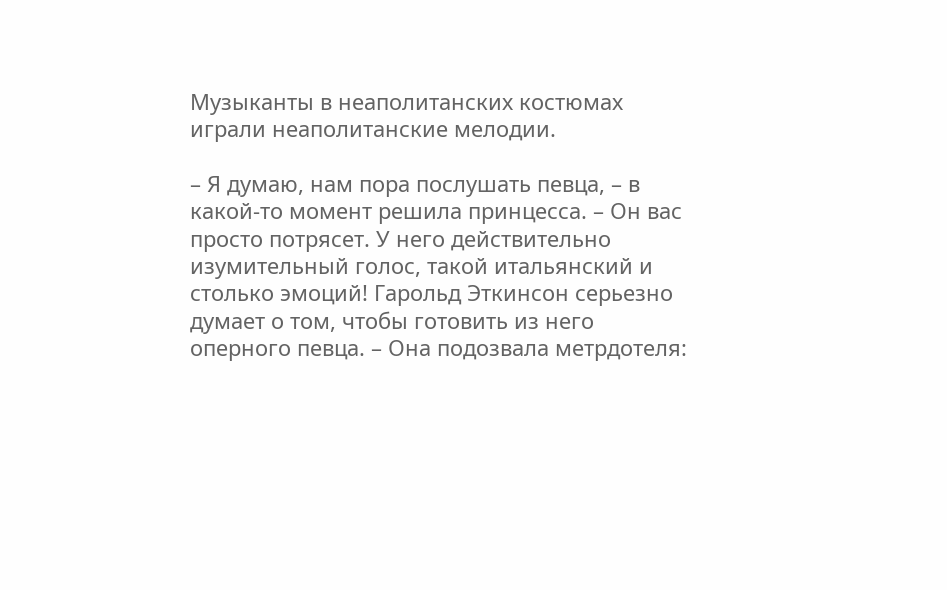Музыканты в неаполитанских костюмах играли неаполитанские мелодии.

– Я думаю, нам пора послушать певца, – в какой-то момент решила принцесса. – Он вас просто потрясет. У него действительно изумительный голос, такой итальянский и столько эмоций! Гарольд Эткинсон серьезно думает о том, чтобы готовить из него оперного певца. – Она подозвала метрдотеля: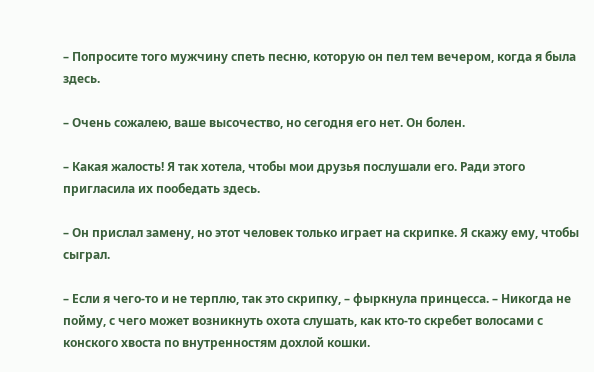– Попросите того мужчину спеть песню, которую он пел тем вечером, когда я была здесь.

– Очень сожалею, ваше высочество, но сегодня его нет. Он болен.

– Какая жалость! Я так хотела, чтобы мои друзья послушали его. Ради этого пригласила их пообедать здесь.

– Он прислал замену, но этот человек только играет на скрипке. Я скажу ему, чтобы сыграл.

– Если я чего-то и не терплю, так это скрипку, – фыркнула принцесса. – Никогда не пойму, с чего может возникнуть охота слушать, как кто-то скребет волосами с конского хвоста по внутренностям дохлой кошки.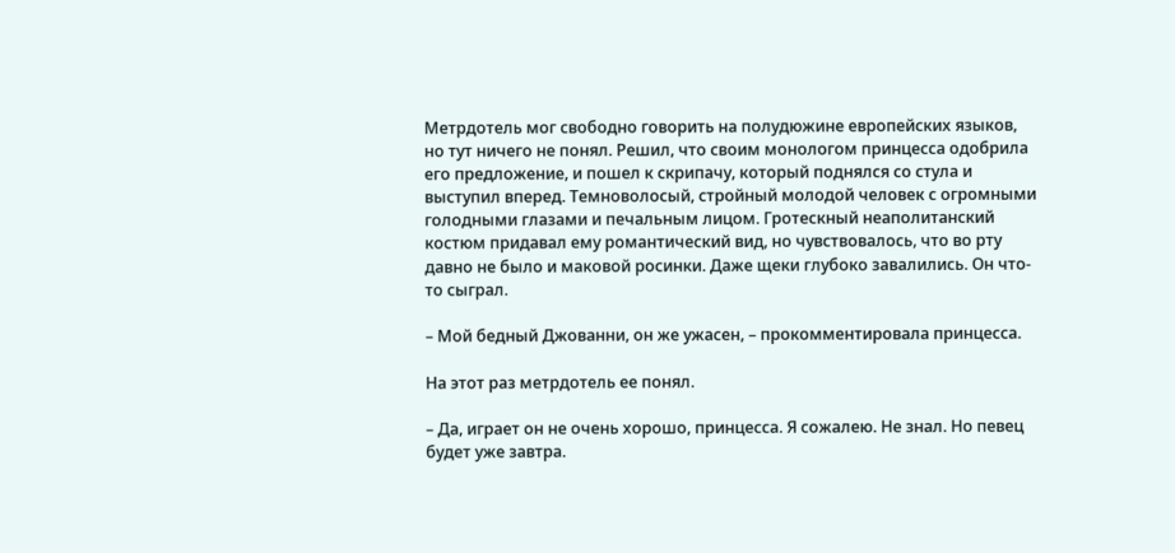Метрдотель мог свободно говорить на полудюжине европейских языков, но тут ничего не понял. Решил, что своим монологом принцесса одобрила его предложение, и пошел к скрипачу, который поднялся со стула и выступил вперед. Темноволосый, стройный молодой человек с огромными голодными глазами и печальным лицом. Гротескный неаполитанский костюм придавал ему романтический вид, но чувствовалось, что во рту давно не было и маковой росинки. Даже щеки глубоко завалились. Он что-то сыграл.

– Мой бедный Джованни, он же ужасен, – прокомментировала принцесса.

На этот раз метрдотель ее понял.

– Да, играет он не очень хорошо, принцесса. Я сожалею. Не знал. Но певец будет уже завтра.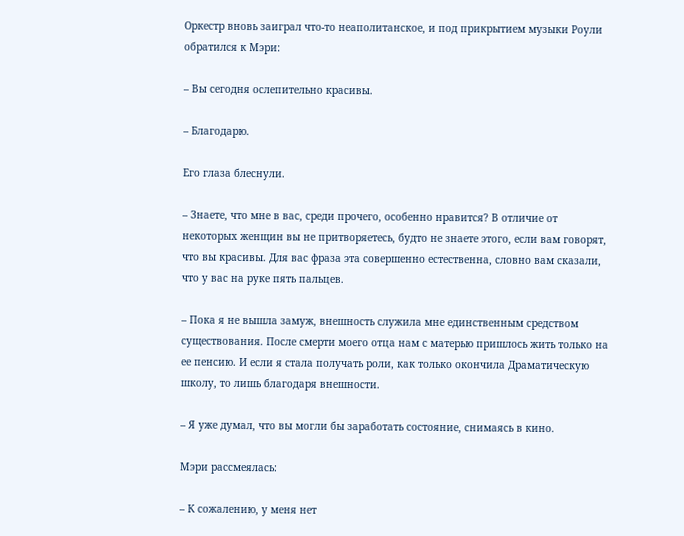Оркестр вновь заиграл что-то неаполитанское, и под прикрытием музыки Роули обратился к Мэри:

– Вы сегодня ослепительно красивы.

– Благодарю.

Его глаза блеснули.

– Знаете, что мне в вас, среди прочего, особенно нравится? В отличие от некоторых женщин вы не притворяетесь, будто не знаете этого, если вам говорят, что вы красивы. Для вас фраза эта совершенно естественна, словно вам сказали, что у вас на руке пять пальцев.

– Пока я не вышла замуж, внешность служила мне единственным средством существования. После смерти моего отца нам с матерью пришлось жить только на ее пенсию. И если я стала получать роли, как только окончила Драматическую школу, то лишь благодаря внешности.

– Я уже думал, что вы могли бы заработать состояние, снимаясь в кино.

Мэри рассмеялась:

– К сожалению, у меня нет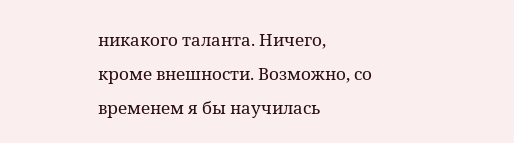никакого таланта. Ничего, кроме внешности. Возможно, со временем я бы научилась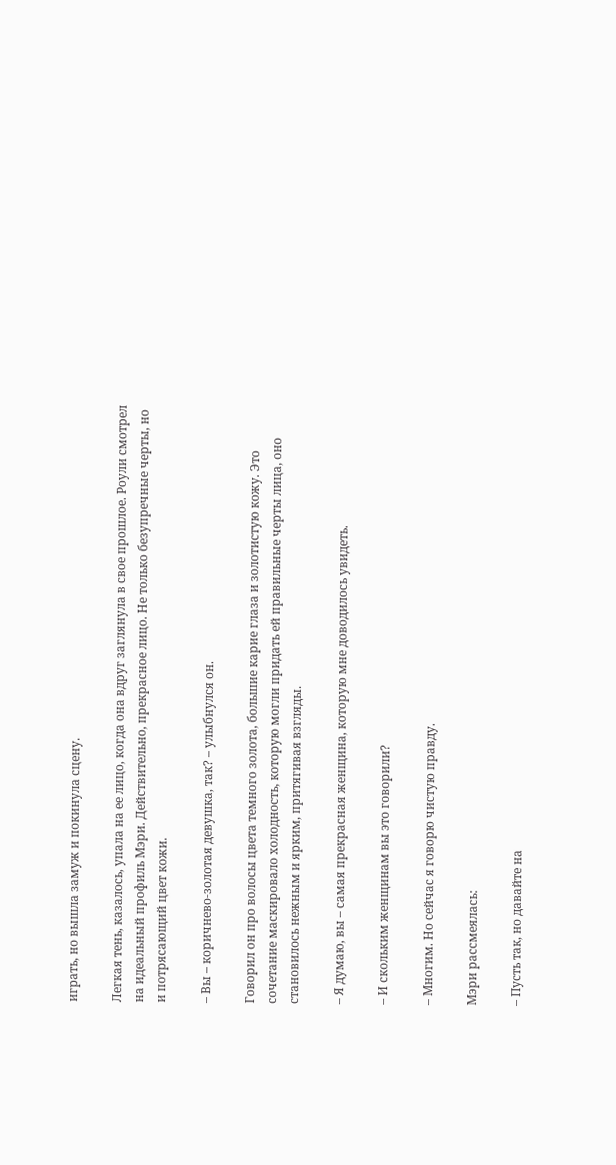играть, но вышла замуж и покинула сцену.

Легкая тень, казалось, упала на ее лицо, когда она вдруг заглянула в свое прошлое. Роули смотрел на идеальный профиль Мэри. Действительно, прекрасное лицо. Не только безупречные черты, но и потрясающий цвет кожи.

– Вы – коричнево-золотая девушка, так? – улыбнулся он.

Говорил он про волосы цвета темного золота, большие карие глаза и золотистую кожу. Это сочетание маскировало холодность, которую могли придать ей правильные черты лица, оно становилось нежным и ярким, притягивая взгляды.

– Я думаю, вы – самая прекрасная женщина, которую мне доводилось увидеть.

– И скольким женщинам вы это говорили?

– Многим. Но сейчас я говорю чистую правду.

Мэри рассмеялась:

– Пусть так, но давайте на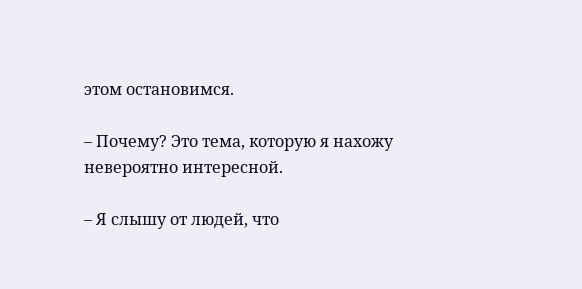этом остановимся.

– Почему? Это тема, которую я нахожу невероятно интересной.

– Я слышу от людей, что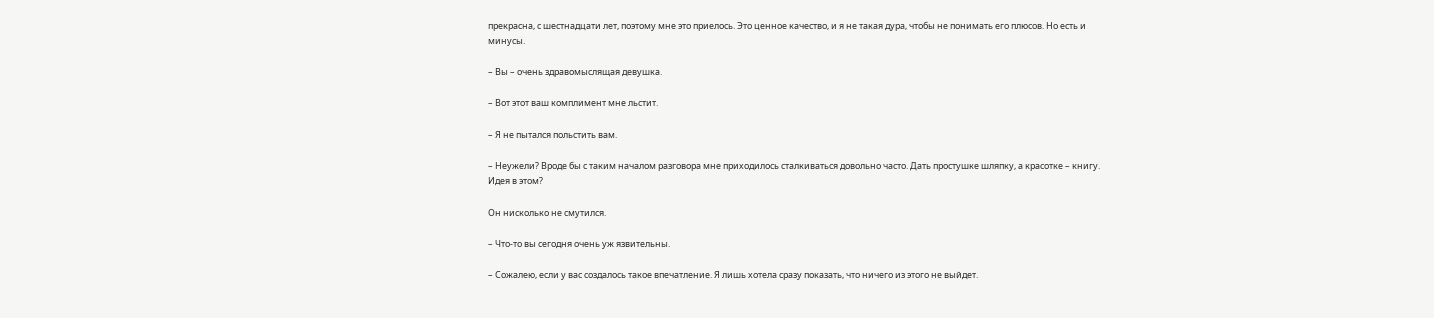прекрасна, с шестнадцати лет, поэтому мне это приелось. Это ценное качество, и я не такая дура, чтобы не понимать его плюсов. Но есть и минусы.

– Вы – очень здравомыслящая девушка.

– Вот этот ваш комплимент мне льстит.

– Я не пытался польстить вам.

– Неужели? Вроде бы с таким началом разговора мне приходилось сталкиваться довольно часто. Дать простушке шляпку, а красотке – книгу. Идея в этом?

Он нисколько не смутился.

– Что-то вы сегодня очень уж язвительны.

– Сожалею, если у вас создалось такое впечатление. Я лишь хотела сразу показать, что ничего из этого не выйдет.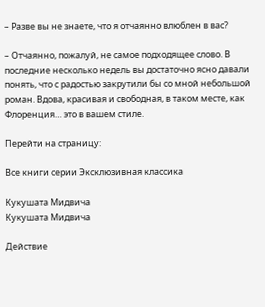– Разве вы не знаете, что я отчаянно влюблен в вас?

– Отчаянно, пожалуй, не самое подходящее слово. В последние несколько недель вы достаточно ясно давали понять, что с радостью закрутили бы со мной небольшой роман. Вдова, красивая и свободная, в таком месте, как Флоренция… это в вашем стиле.

Перейти на страницу:

Все книги серии Эксклюзивная классика

Кукушата Мидвича
Кукушата Мидвича

Действие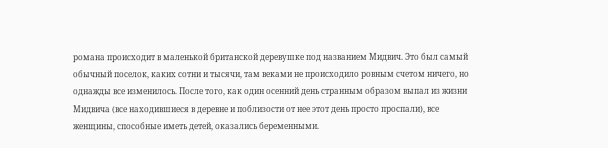романа происходит в маленькой британской деревушке под названием Мидвич. Это был самый обычный поселок, каких сотни и тысячи, там веками не происходило ровным счетом ничего, но однажды все изменилось. После того, как один осенний день странным образом выпал из жизни Мидвича (все находившиеся в деревне и поблизости от нее этот день просто проспали), все женщины, способные иметь детей, оказались беременными.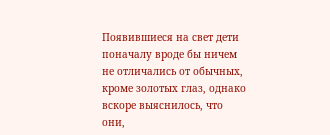Появившиеся на свет дети поначалу вроде бы ничем не отличались от обычных, кроме золотых глаз, однако вскоре выяснилось, что они,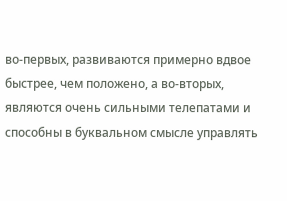во-первых, развиваются примерно вдвое быстрее, чем положено, а во-вторых, являются очень сильными телепатами и способны в буквальном смысле управлять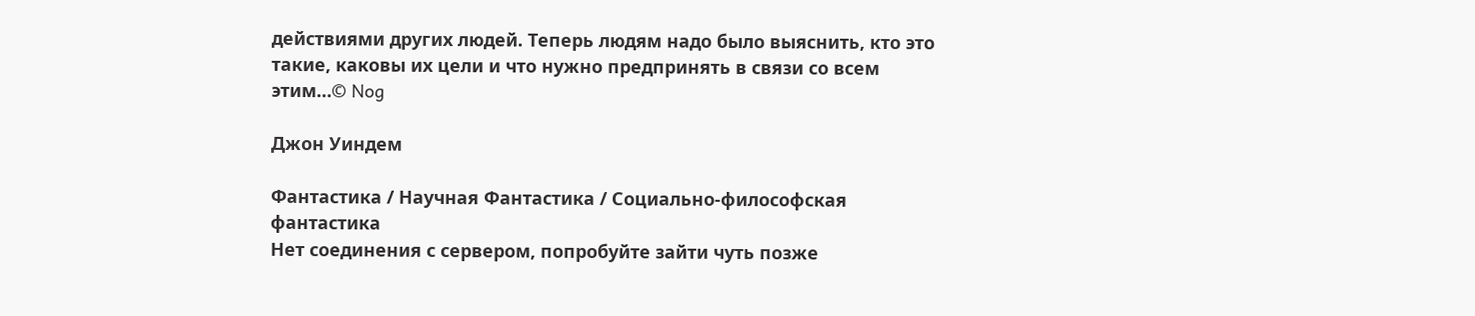действиями других людей. Теперь людям надо было выяснить, кто это такие, каковы их цели и что нужно предпринять в связи со всем этим…© Nog

Джон Уиндем

Фантастика / Научная Фантастика / Социально-философская фантастика
Нет соединения с сервером, попробуйте зайти чуть позже